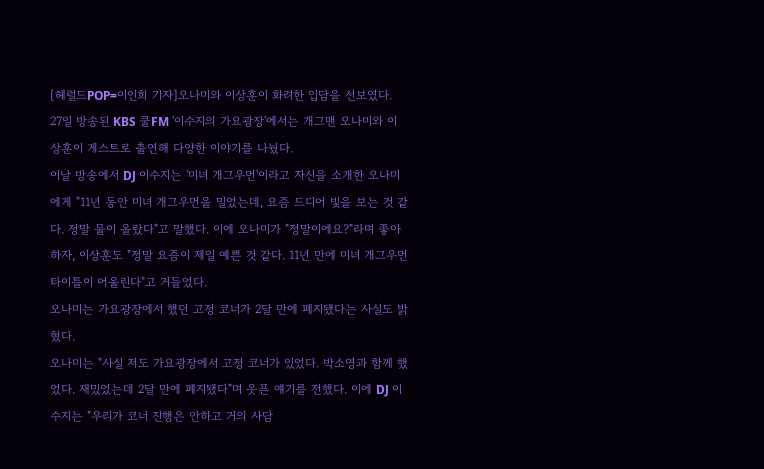[헤럴드POP=이인희 기자]오나미와 이상훈이 화려한 입담을 선보였다.
27일 방송된 KBS 쿨FM '이수지의 가요광장'에서는 개그맨 오나미와 이상훈이 게스트로 출연해 다양한 이야기를 나눴다.
이날 방송에서 DJ 이수지는 '미녀 개그우먼'이라고 자신을 소개한 오나미에게 "11년 동안 미녀 개그우먼을 밀었는데, 요즘 드디어 빛을 보는 것 같다. 정말 물이 올랐다"고 말했다. 이에 오나미가 "정말이에요?"라며 좋아하자, 이상훈도 "정말 요즘이 제일 예쁜 것 같다. 11년 만에 미녀 개그우먼 타이틀이 어울린다"고 거들었다.
오나미는 가요광장에서 했던 고정 코너가 2달 만에 폐지됐다는 사실도 밝혔다.
오나미는 "사실 저도 가요광장에서 고정 코너가 있었다. 박소영과 함께 했었다. 재밌었는데 2달 만에 폐지됐다"며 웃픈 얘기를 전했다. 이에 DJ 이수지는 "우리가 코너 진행은 안하고 거의 사담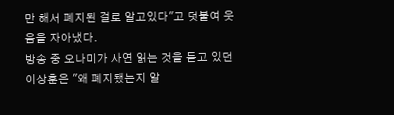만 해서 폐지된 걸로 알고있다"고 덧붙여 웃음을 자아냈다.
방송 중 오나미가 사연 읽는 것을 듣고 있던 이상훈은 "왜 폐지됐는지 알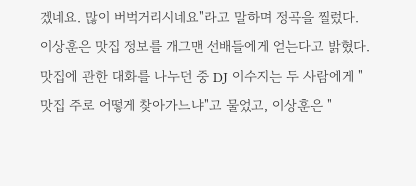겠네요. 많이 버벅거리시네요"라고 말하며 정곡을 찔렀다.
이상훈은 맛집 정보를 개그맨 선배들에게 얻는다고 밝혔다.
맛집에 관한 대화를 나누던 중 DJ 이수지는 두 사람에게 "맛집 주로 어떻게 찾아가느냐"고 물었고, 이상훈은 "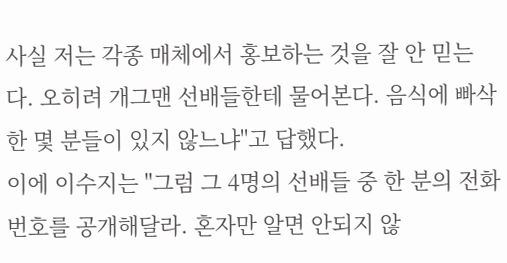사실 저는 각종 매체에서 홍보하는 것을 잘 안 믿는다. 오히려 개그맨 선배들한테 물어본다. 음식에 빠삭한 몇 분들이 있지 않느냐"고 답했다.
이에 이수지는 "그럼 그 4명의 선배들 중 한 분의 전화번호를 공개해달라. 혼자만 알면 안되지 않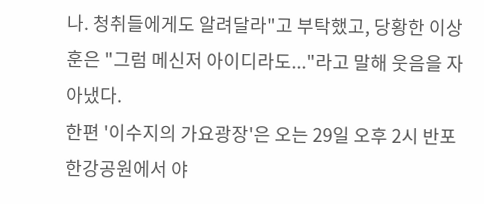나. 청취들에게도 알려달라"고 부탁했고, 당황한 이상훈은 "그럼 메신저 아이디라도..."라고 말해 웃음을 자아냈다.
한편 '이수지의 가요광장'은 오는 29일 오후 2시 반포 한강공원에서 야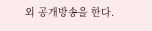외 공개방송을 한다.